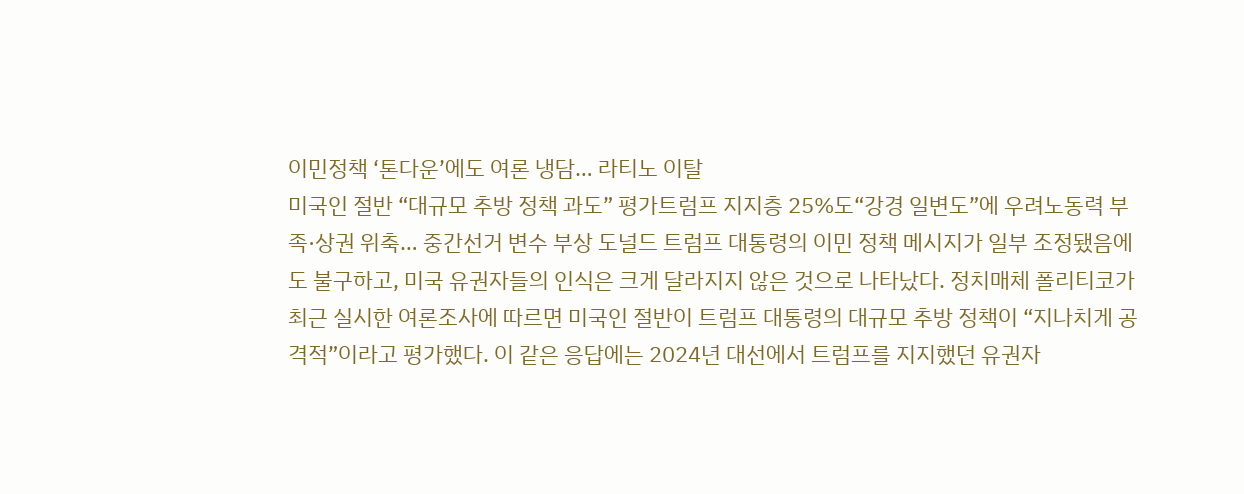이민정책 ‘톤다운’에도 여론 냉담… 라티노 이탈
미국인 절반 “대규모 추방 정책 과도” 평가트럼프 지지층 25%도“강경 일변도”에 우려노동력 부족·상권 위축… 중간선거 변수 부상 도널드 트럼프 대통령의 이민 정책 메시지가 일부 조정됐음에도 불구하고, 미국 유권자들의 인식은 크게 달라지지 않은 것으로 나타났다. 정치매체 폴리티코가 최근 실시한 여론조사에 따르면 미국인 절반이 트럼프 대통령의 대규모 추방 정책이 “지나치게 공격적”이라고 평가했다. 이 같은 응답에는 2024년 대선에서 트럼프를 지지했던 유권자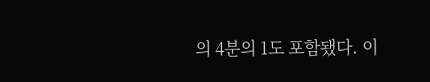의 4분의 1도 포함됐다. 이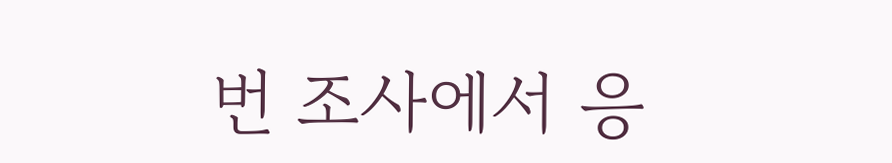번 조사에서 응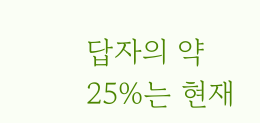답자의 약 25%는 현재